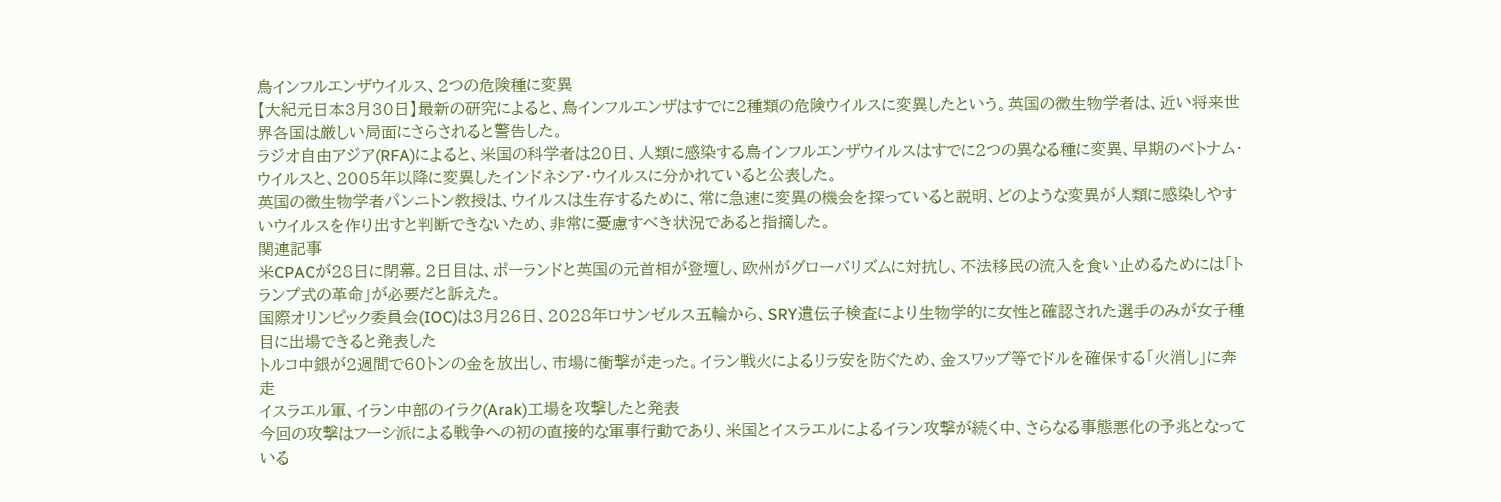鳥インフルエンザウイルス、2つの危険種に変異
【大紀元日本3月30日】最新の研究によると、鳥インフルエンザはすでに2種類の危険ウイルスに変異したという。英国の微生物学者は、近い将来世界各国は厳しい局面にさらされると警告した。
ラジオ自由アジア(RFA)によると、米国の科学者は20日、人類に感染する鳥インフルエンザウイルスはすでに2つの異なる種に変異、早期のベトナム・ウイルスと、2005年以降に変異したインドネシア・ウイルスに分かれていると公表した。
英国の微生物学者パンニトン教授は、ウイルスは生存するために、常に急速に変異の機会を探っていると説明、どのような変異が人類に感染しやすいウイルスを作り出すと判断できないため、非常に憂慮すべき状況であると指摘した。
関連記事
米CPACが28日に閉幕。2日目は、ポーランドと英国の元首相が登壇し、欧州がグローバリズムに対抗し、不法移民の流入を食い止めるためには「トランプ式の革命」が必要だと訴えた。
国際オリンピック委員会(IOC)は3月26日、2028年ロサンゼルス五輪から、SRY遺伝子検査により生物学的に女性と確認された選手のみが女子種目に出場できると発表した
トルコ中銀が2週間で60トンの金を放出し、市場に衝撃が走った。イラン戦火によるリラ安を防ぐため、金スワップ等でドルを確保する「火消し」に奔走
イスラエル軍、イラン中部のイラク(Arak)工場を攻撃したと発表
今回の攻撃はフーシ派による戦争への初の直接的な軍事行動であり、米国とイスラエルによるイラン攻撃が続く中、さらなる事態悪化の予兆となっている